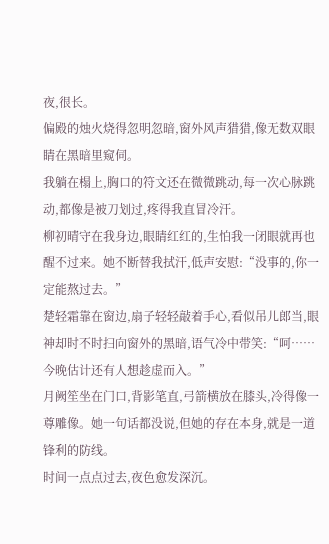夜,很长。
偏殿的烛火烧得忽明忽暗,窗外风声猎猎,像无数双眼睛在黑暗里窥伺。
我躺在榻上,胸口的符文还在微微跳动,每一次心脉跳动,都像是被刀划过,疼得我直冒冷汗。
柳初晴守在我身边,眼睛红红的,生怕我一闭眼就再也醒不过来。她不断替我拭汗,低声安慰:“没事的,你一定能熬过去。”
楚轻霜靠在窗边,扇子轻轻敲着手心,看似吊儿郎当,眼神却时不时扫向窗外的黑暗,语气冷中带笑:“呵……今晚估计还有人想趁虚而入。”
月阙笙坐在门口,背影笔直,弓箭横放在膝头,冷得像一尊雕像。她一句话都没说,但她的存在本身,就是一道锋利的防线。
时间一点点过去,夜色愈发深沉。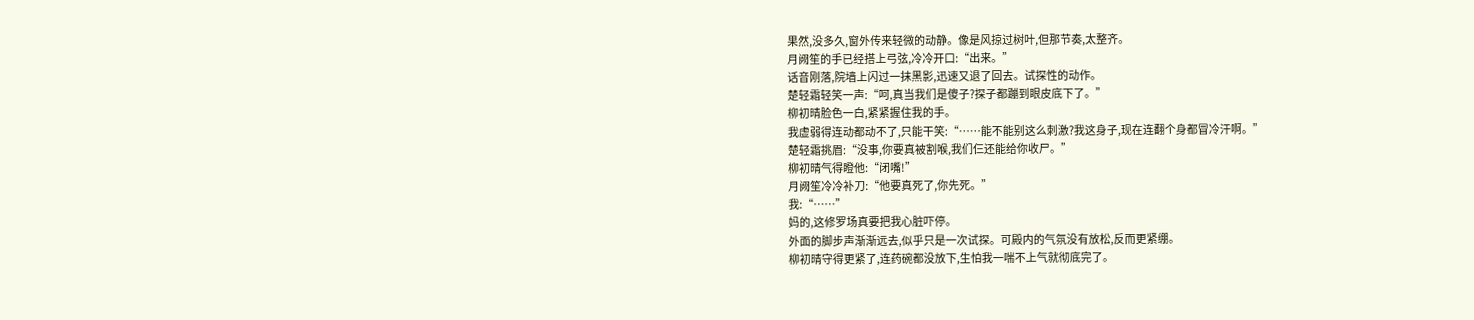果然,没多久,窗外传来轻微的动静。像是风掠过树叶,但那节奏,太整齐。
月阙笙的手已经搭上弓弦,冷冷开口:“出来。”
话音刚落,院墙上闪过一抹黑影,迅速又退了回去。试探性的动作。
楚轻霜轻笑一声:“呵,真当我们是傻子?探子都蹦到眼皮底下了。”
柳初晴脸色一白,紧紧握住我的手。
我虚弱得连动都动不了,只能干笑:“……能不能别这么刺激?我这身子,现在连翻个身都冒冷汗啊。”
楚轻霜挑眉:“没事,你要真被割喉,我们仨还能给你收尸。”
柳初晴气得瞪他:“闭嘴!”
月阙笙冷冷补刀:“他要真死了,你先死。”
我:“……”
妈的,这修罗场真要把我心脏吓停。
外面的脚步声渐渐远去,似乎只是一次试探。可殿内的气氛没有放松,反而更紧绷。
柳初晴守得更紧了,连药碗都没放下,生怕我一喘不上气就彻底完了。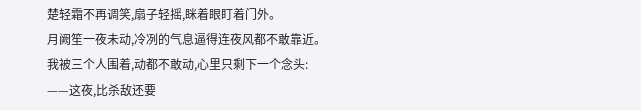楚轻霜不再调笑,扇子轻摇,眯着眼盯着门外。
月阙笙一夜未动,冷冽的气息逼得连夜风都不敢靠近。
我被三个人围着,动都不敢动,心里只剩下一个念头:
——这夜,比杀敌还要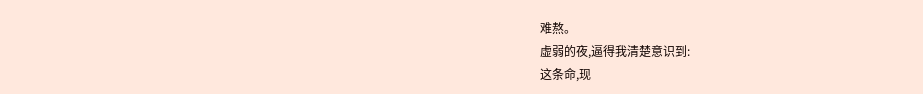难熬。
虚弱的夜,逼得我清楚意识到:
这条命,现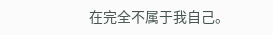在完全不属于我自己。